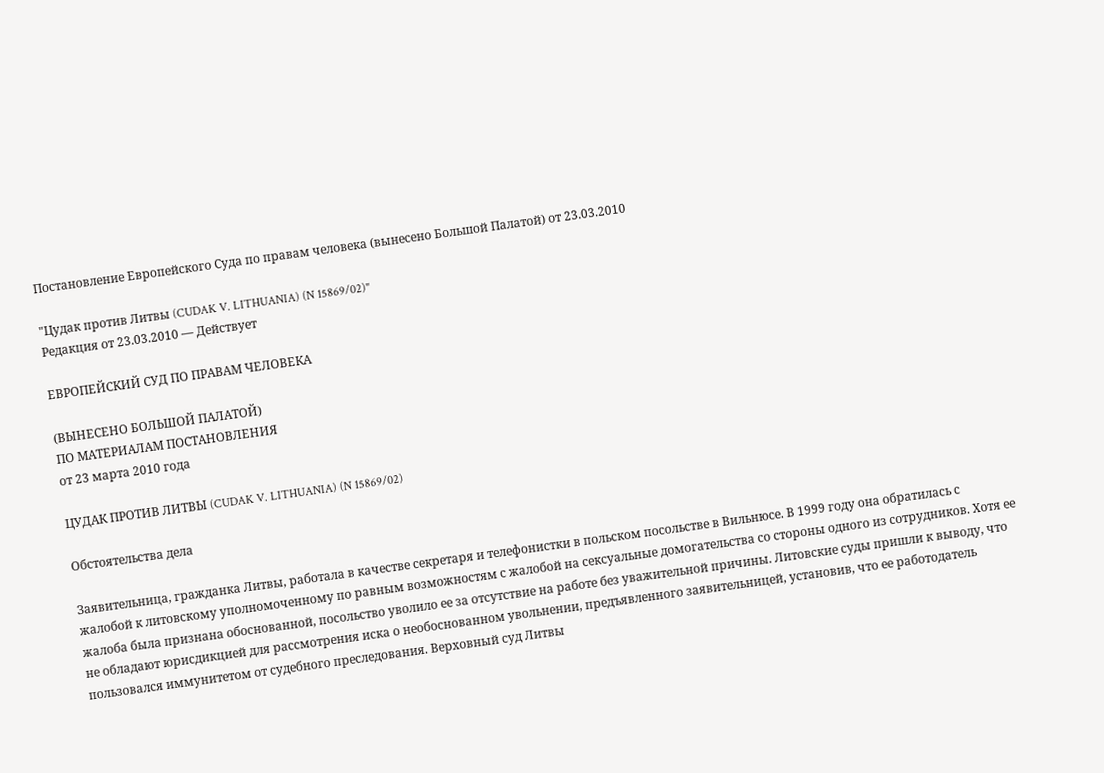Постановление Европейского Суда по правам человека (вынесено Большой Палатой) от 23.03.2010

"Цудак против Литвы (CUDAK V. LITHUANIA) (N 15869/02)"
Редакция от 23.03.2010 — Действует

ЕВРОПЕЙСКИЙ СУД ПО ПРАВАМ ЧЕЛОВЕКА

(ВЫНЕСЕНО БОЛЬШОЙ ПАЛАТОЙ)
ПО МАТЕРИАЛАМ ПОСТАНОВЛЕНИЯ
от 23 марта 2010 года

ЦУДАК ПРОТИВ ЛИТВЫ (CUDAK V. LITHUANIA) (N 15869/02)

Обстоятельства дела

Заявительница, гражданка Литвы, работала в качестве секретаря и телефонистки в польском посольстве в Вильнюсе. В 1999 году она обратилась с жалобой к литовскому уполномоченному по равным возможностям с жалобой на сексуальные домогательства со стороны одного из сотрудников. Хотя ее жалоба была признана обоснованной, посольство уволило ее за отсутствие на работе без уважительной причины. Литовские суды пришли к выводу, что не обладают юрисдикцией для рассмотрения иска о необоснованном увольнении, предъявленного заявительницей, установив, что ее работодатель пользовался иммунитетом от судебного преследования. Верховный суд Литвы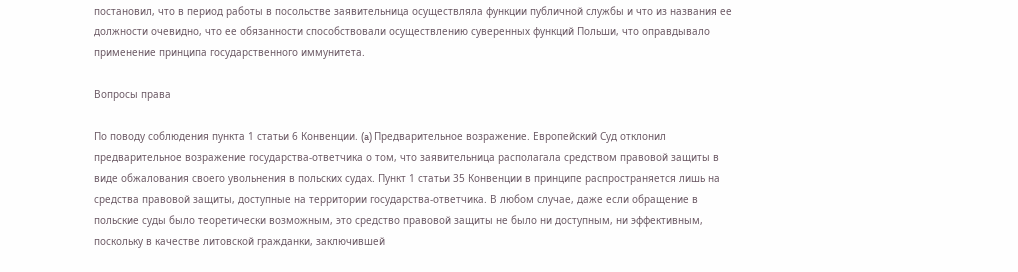постановил, что в период работы в посольстве заявительница осуществляла функции публичной службы и что из названия ее должности очевидно, что ее обязанности способствовали осуществлению суверенных функций Польши, что оправдывало применение принципа государственного иммунитета.

Вопросы права

По поводу соблюдения пункта 1 статьи 6 Конвенции. (a) Предварительное возражение. Европейский Суд отклонил предварительное возражение государства-ответчика о том, что заявительница располагала средством правовой защиты в виде обжалования своего увольнения в польских судах. Пункт 1 статьи 35 Конвенции в принципе распространяется лишь на средства правовой защиты, доступные на территории государства-ответчика. В любом случае, даже если обращение в польские суды было теоретически возможным, это средство правовой защиты не было ни доступным, ни эффективным, поскольку в качестве литовской гражданки, заключившей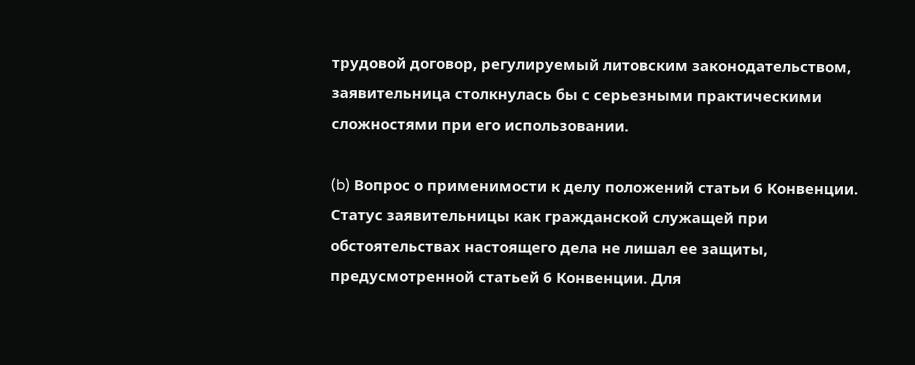трудовой договор, регулируемый литовским законодательством, заявительница столкнулась бы с серьезными практическими сложностями при его использовании.

(b) Вопрос о применимости к делу положений статьи 6 Конвенции. Статус заявительницы как гражданской служащей при обстоятельствах настоящего дела не лишал ее защиты, предусмотренной статьей 6 Конвенции. Для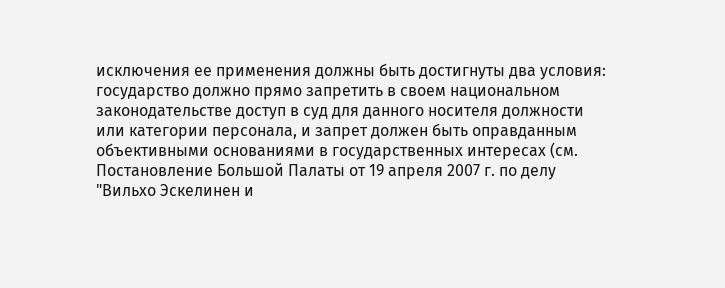исключения ее применения должны быть достигнуты два условия: государство должно прямо запретить в своем национальном законодательстве доступ в суд для данного носителя должности или категории персонала, и запрет должен быть оправданным объективными основаниями в государственных интересах (см. Постановление Большой Палаты от 19 апреля 2007 г. по делу "Вильхо Эскелинен и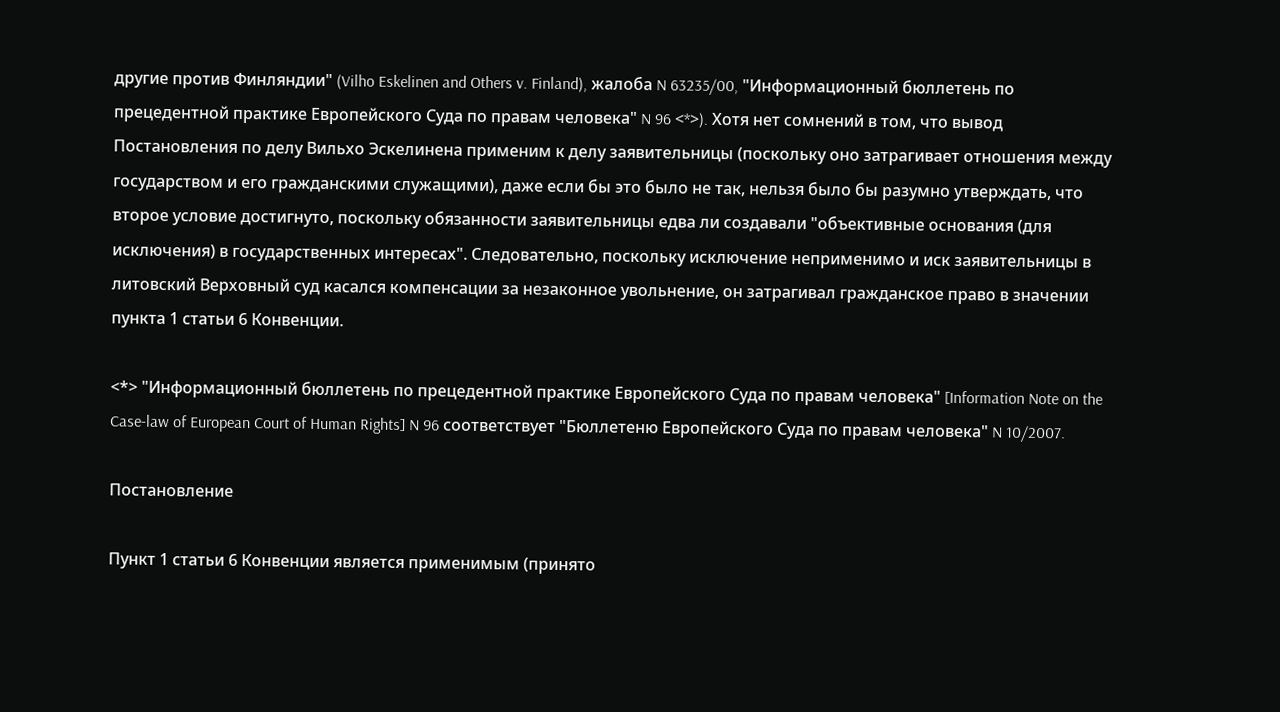другие против Финляндии" (Vilho Eskelinen and Others v. Finland), жалоба N 63235/00, "Информационный бюллетень по прецедентной практике Европейского Суда по правам человека" N 96 <*>). Хотя нет сомнений в том, что вывод Постановления по делу Вильхо Эскелинена применим к делу заявительницы (поскольку оно затрагивает отношения между государством и его гражданскими служащими), даже если бы это было не так, нельзя было бы разумно утверждать, что второе условие достигнуто, поскольку обязанности заявительницы едва ли создавали "объективные основания (для исключения) в государственных интересах". Следовательно, поскольку исключение неприменимо и иск заявительницы в литовский Верховный суд касался компенсации за незаконное увольнение, он затрагивал гражданское право в значении пункта 1 статьи 6 Конвенции.

<*> "Информационный бюллетень по прецедентной практике Европейского Суда по правам человека" [Information Note on the Case-law of European Court of Human Rights] N 96 соответствует "Бюллетеню Европейского Суда по правам человека" N 10/2007.

Постановление

Пункт 1 статьи 6 Конвенции является применимым (принято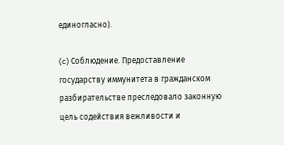единогласно).

(c) Соблюдение. Предоставление государству иммунитета в гражданском разбирательстве преследовало законную цель содействия вежливости и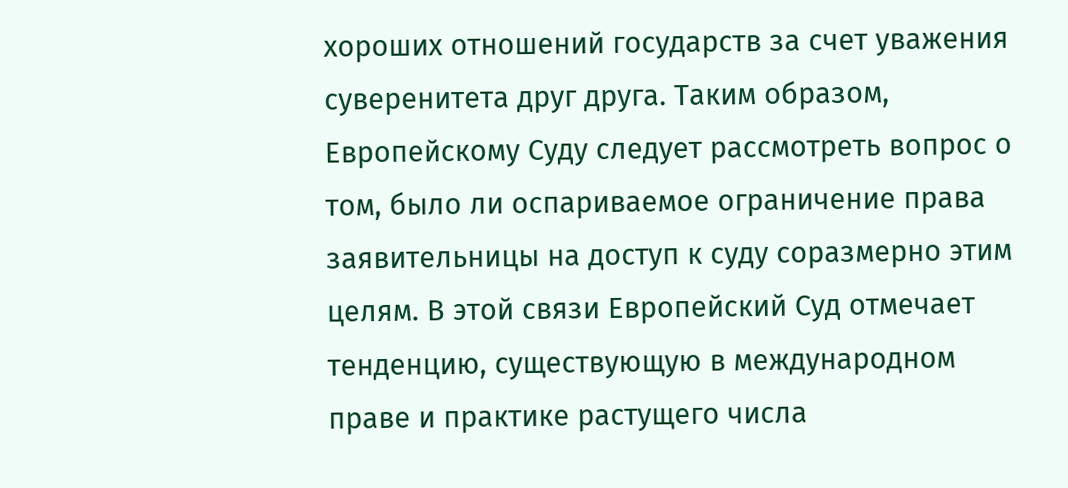хороших отношений государств за счет уважения суверенитета друг друга. Таким образом, Европейскому Суду следует рассмотреть вопрос о том, было ли оспариваемое ограничение права заявительницы на доступ к суду соразмерно этим целям. В этой связи Европейский Суд отмечает тенденцию, существующую в международном праве и практике растущего числа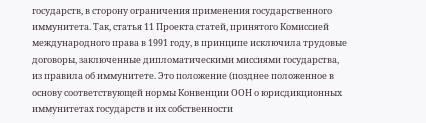государств, в сторону ограничения применения государственного иммунитета. Так, статья 11 Проекта статей, принятого Комиссией международного права в 1991 году, в принципе исключила трудовые договоры, заключенные дипломатическими миссиями государства, из правила об иммунитете. Это положение (позднее положенное в основу соответствующей нормы Конвенции ООН о юрисдикционных иммунитетах государств и их собственности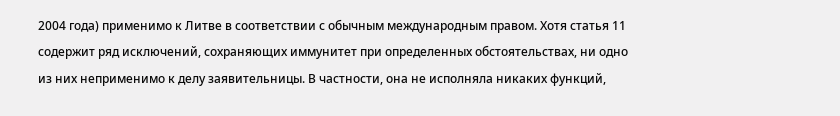2004 года) применимо к Литве в соответствии с обычным международным правом. Хотя статья 11 содержит ряд исключений, сохраняющих иммунитет при определенных обстоятельствах, ни одно из них неприменимо к делу заявительницы. В частности, она не исполняла никаких функций,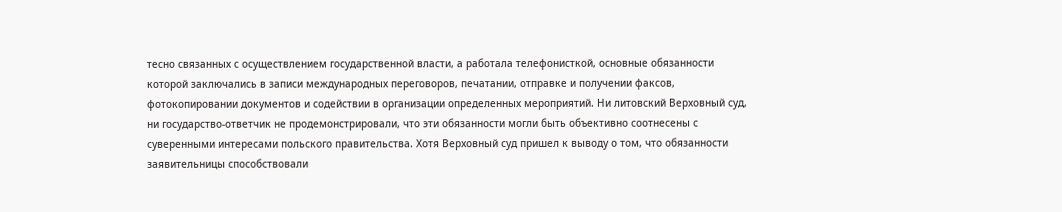тесно связанных с осуществлением государственной власти, а работала телефонисткой, основные обязанности которой заключались в записи международных переговоров, печатании, отправке и получении факсов, фотокопировании документов и содействии в организации определенных мероприятий. Ни литовский Верховный суд, ни государство-ответчик не продемонстрировали, что эти обязанности могли быть объективно соотнесены с суверенными интересами польского правительства. Хотя Верховный суд пришел к выводу о том, что обязанности заявительницы способствовали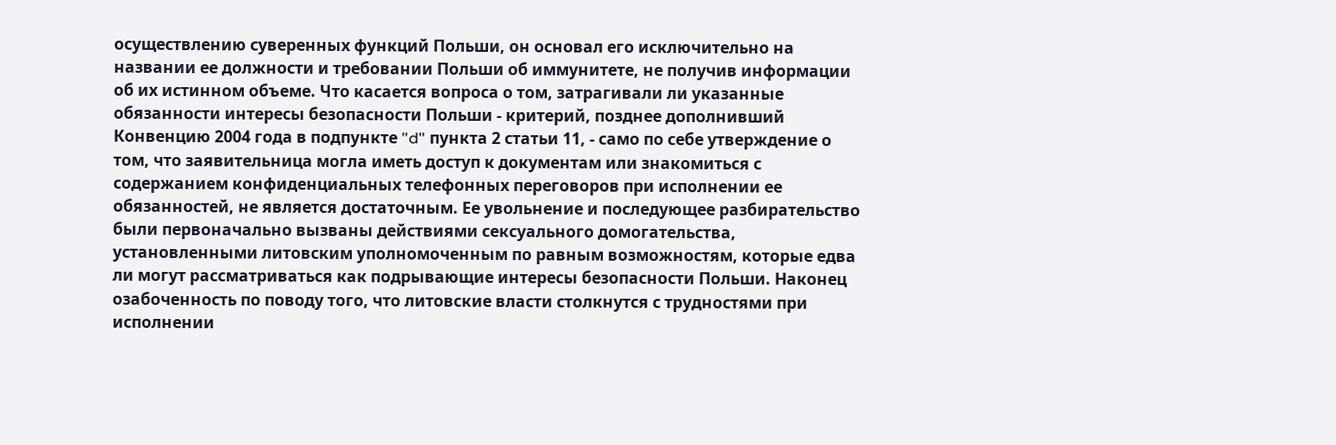осуществлению суверенных функций Польши, он основал его исключительно на названии ее должности и требовании Польши об иммунитете, не получив информации об их истинном объеме. Что касается вопроса о том, затрагивали ли указанные обязанности интересы безопасности Польши - критерий, позднее дополнивший Конвенцию 2004 года в подпункте "d" пункта 2 статьи 11, - само по себе утверждение о том, что заявительница могла иметь доступ к документам или знакомиться с содержанием конфиденциальных телефонных переговоров при исполнении ее обязанностей, не является достаточным. Ее увольнение и последующее разбирательство были первоначально вызваны действиями сексуального домогательства, установленными литовским уполномоченным по равным возможностям, которые едва ли могут рассматриваться как подрывающие интересы безопасности Польши. Наконец озабоченность по поводу того, что литовские власти столкнутся с трудностями при исполнении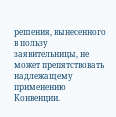решения, вынесенного в пользу заявительницы, не может препятствовать надлежащему применению Конвенции.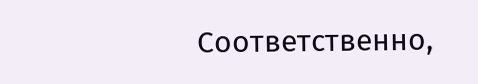Соответственно,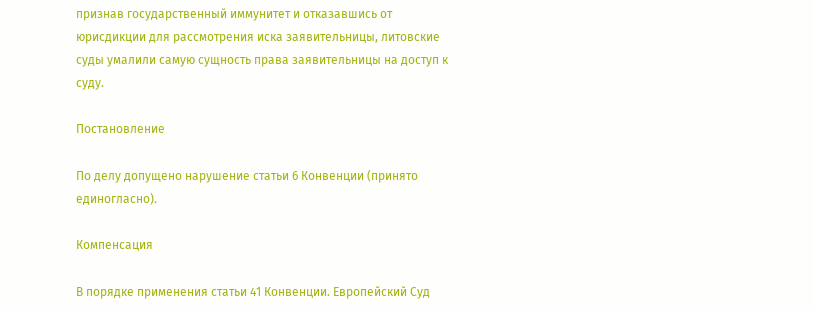признав государственный иммунитет и отказавшись от юрисдикции для рассмотрения иска заявительницы, литовские суды умалили самую сущность права заявительницы на доступ к суду.

Постановление

По делу допущено нарушение статьи 6 Конвенции (принято единогласно).

Компенсация

В порядке применения статьи 41 Конвенции. Европейский Суд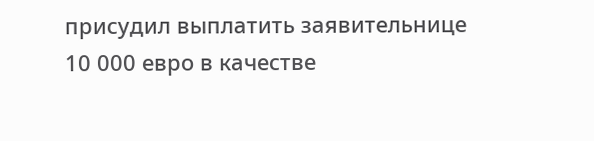присудил выплатить заявительнице 10 000 евро в качестве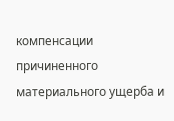компенсации причиненного материального ущерба и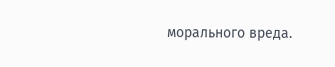морального вреда.